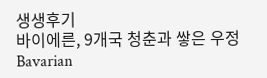생생후기
바이에른, 9개국 청춘과 쌓은 우정
Bavarian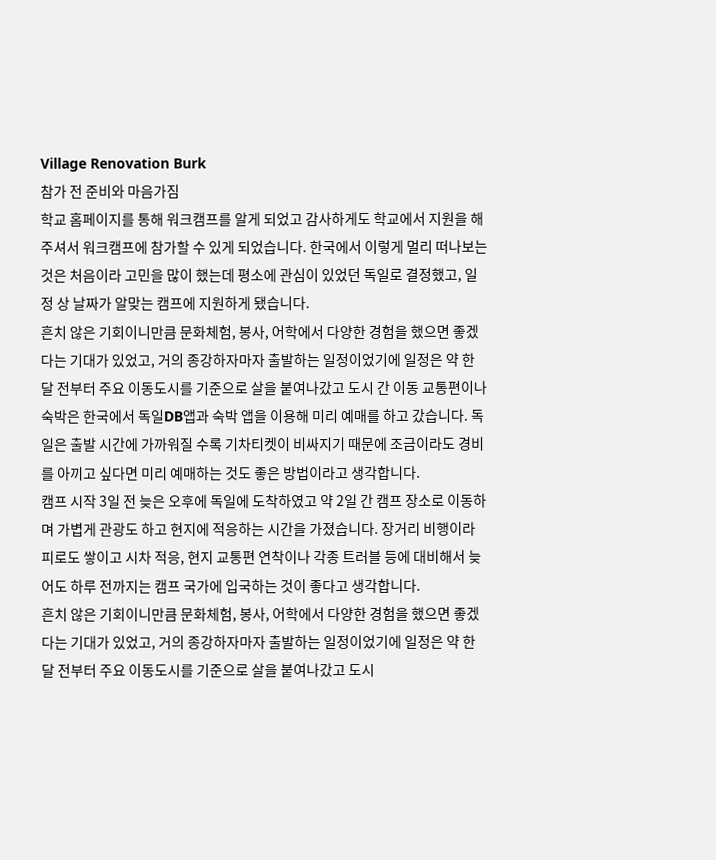Village Renovation Burk
참가 전 준비와 마음가짐
학교 홈페이지를 통해 워크캠프를 알게 되었고 감사하게도 학교에서 지원을 해주셔서 워크캠프에 참가할 수 있게 되었습니다. 한국에서 이렇게 멀리 떠나보는 것은 처음이라 고민을 많이 했는데 평소에 관심이 있었던 독일로 결정했고, 일정 상 날짜가 알맞는 캠프에 지원하게 됐습니다.
흔치 않은 기회이니만큼 문화체험, 봉사, 어학에서 다양한 경험을 했으면 좋겠다는 기대가 있었고, 거의 종강하자마자 출발하는 일정이었기에 일정은 약 한 달 전부터 주요 이동도시를 기준으로 살을 붙여나갔고 도시 간 이동 교통편이나 숙박은 한국에서 독일DB앱과 숙박 앱을 이용해 미리 예매를 하고 갔습니다. 독일은 출발 시간에 가까워질 수록 기차티켓이 비싸지기 때문에 조금이라도 경비를 아끼고 싶다면 미리 예매하는 것도 좋은 방법이라고 생각합니다.
캠프 시작 3일 전 늦은 오후에 독일에 도착하였고 약 2일 간 캠프 장소로 이동하며 가볍게 관광도 하고 현지에 적응하는 시간을 가졌습니다. 장거리 비행이라 피로도 쌓이고 시차 적응, 현지 교통편 연착이나 각종 트러블 등에 대비해서 늦어도 하루 전까지는 캠프 국가에 입국하는 것이 좋다고 생각합니다.
흔치 않은 기회이니만큼 문화체험, 봉사, 어학에서 다양한 경험을 했으면 좋겠다는 기대가 있었고, 거의 종강하자마자 출발하는 일정이었기에 일정은 약 한 달 전부터 주요 이동도시를 기준으로 살을 붙여나갔고 도시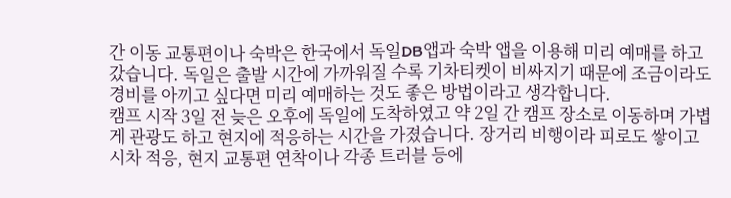간 이동 교통편이나 숙박은 한국에서 독일DB앱과 숙박 앱을 이용해 미리 예매를 하고 갔습니다. 독일은 출발 시간에 가까워질 수록 기차티켓이 비싸지기 때문에 조금이라도 경비를 아끼고 싶다면 미리 예매하는 것도 좋은 방법이라고 생각합니다.
캠프 시작 3일 전 늦은 오후에 독일에 도착하였고 약 2일 간 캠프 장소로 이동하며 가볍게 관광도 하고 현지에 적응하는 시간을 가졌습니다. 장거리 비행이라 피로도 쌓이고 시차 적응, 현지 교통편 연착이나 각종 트러블 등에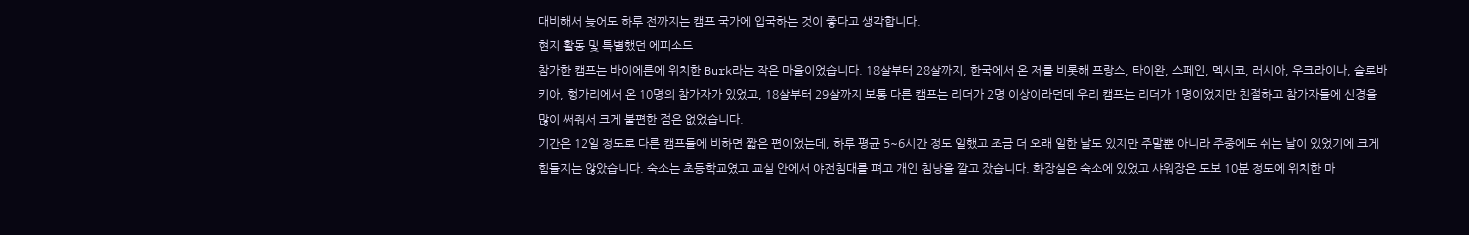대비해서 늦어도 하루 전까지는 캠프 국가에 입국하는 것이 좋다고 생각합니다.
현지 활동 및 특별했던 에피소드
참가한 캠프는 바이에른에 위치한 Burk라는 작은 마을이었습니다. 18살부터 28살까지, 한국에서 온 저를 비롯해 프랑스, 타이완, 스페인, 멕시코, 러시아, 우크라이나, 슬로바키아, 헝가리에서 온 10명의 참가자가 있었고, 18살부터 29살까지 보통 다른 캠프는 리더가 2명 이상이라던데 우리 캠프는 리더가 1명이었지만 친절하고 참가자들에 신경을 많이 써줘서 크게 불편한 점은 없었습니다.
기간은 12일 정도로 다른 캠프들에 비하면 짧은 편이었는데, 하루 평균 5~6시간 정도 일했고 조금 더 오래 일한 날도 있지만 주말뿐 아니라 주중에도 쉬는 날이 있었기에 크게 힘들지는 않았습니다. 숙소는 초등학교였고 교실 안에서 야전침대를 펴고 개인 침낭을 깔고 잤습니다. 화장실은 숙소에 있었고 샤워장은 도보 10분 정도에 위치한 마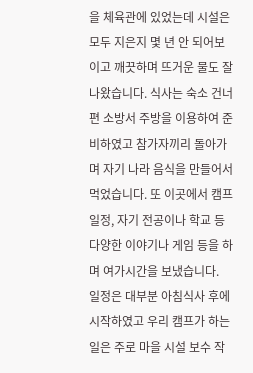을 체육관에 있었는데 시설은 모두 지은지 몇 년 안 되어보이고 깨끗하며 뜨거운 물도 잘 나왔습니다. 식사는 숙소 건너편 소방서 주방을 이용하여 준비하였고 참가자끼리 돌아가며 자기 나라 음식을 만들어서 먹었습니다. 또 이곳에서 캠프 일정, 자기 전공이나 학교 등 다양한 이야기나 게임 등을 하며 여가시간을 보냈습니다.
일정은 대부분 아침식사 후에 시작하였고 우리 캠프가 하는 일은 주로 마을 시설 보수 작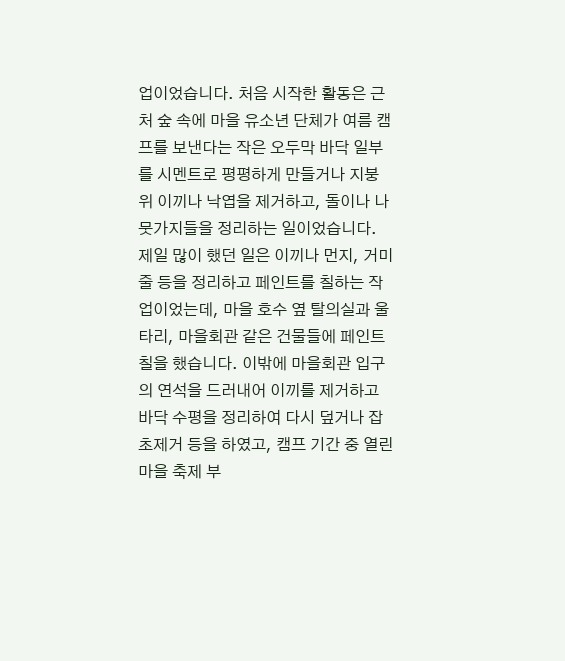업이었습니다. 처음 시작한 활동은 근처 숲 속에 마을 유소년 단체가 여름 캠프를 보낸다는 작은 오두막 바닥 일부를 시멘트로 평평하게 만들거나 지붕 위 이끼나 낙엽을 제거하고, 돌이나 나뭇가지들을 정리하는 일이었습니다. 제일 많이 했던 일은 이끼나 먼지, 거미줄 등을 정리하고 페인트를 칠하는 작업이었는데, 마을 호수 옆 탈의실과 울타리, 마을회관 같은 건물들에 페인트 칠을 했습니다. 이밖에 마을회관 입구의 연석을 드러내어 이끼를 제거하고 바닥 수평을 정리하여 다시 덮거나 잡초제거 등을 하였고, 캠프 기간 중 열린 마을 축제 부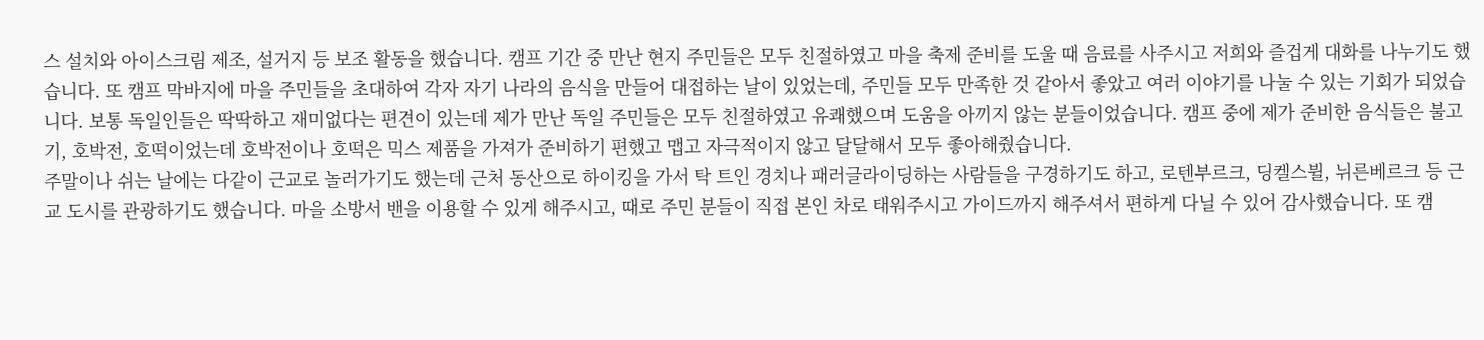스 설치와 아이스크림 제조, 설거지 등 보조 활동을 했습니다. 캠프 기간 중 만난 현지 주민들은 모두 친절하였고 마을 축제 준비를 도울 때 음료를 사주시고 저희와 즐겁게 대화를 나누기도 했습니다. 또 캠프 막바지에 마을 주민들을 초대하여 각자 자기 나라의 음식을 만들어 대접하는 날이 있었는데, 주민들 모두 만족한 것 같아서 좋았고 여러 이야기를 나눌 수 있는 기회가 되었습니다. 보통 독일인들은 딱딱하고 재미없다는 편견이 있는데 제가 만난 독일 주민들은 모두 친절하였고 유쾌했으며 도움을 아끼지 않는 분들이었습니다. 캠프 중에 제가 준비한 음식들은 불고기, 호박전, 호떡이었는데 호박전이나 호떡은 믹스 제품을 가져가 준비하기 편했고 맵고 자극적이지 않고 달달해서 모두 좋아해줬습니다.
주말이나 쉬는 날에는 다같이 근교로 놀러가기도 했는데 근처 동산으로 하이킹을 가서 탁 트인 경치나 패러글라이딩하는 사람들을 구경하기도 하고, 로텐부르크, 딩켈스뷜, 뉘른베르크 등 근교 도시를 관광하기도 했습니다. 마을 소방서 밴을 이용할 수 있게 해주시고, 때로 주민 분들이 직접 본인 차로 태워주시고 가이드까지 해주셔서 편하게 다닐 수 있어 감사했습니다. 또 캠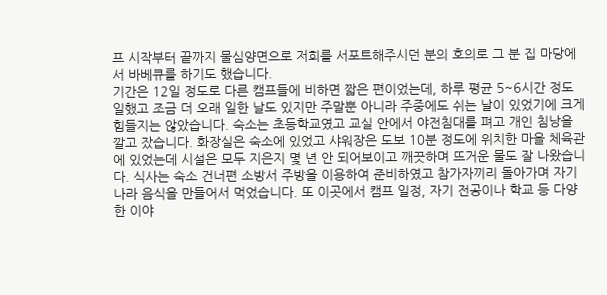프 시작부터 끝까지 물심양면으로 저희를 서포트해주시던 분의 호의로 그 분 집 마당에서 바베큐를 하기도 했습니다.
기간은 12일 정도로 다른 캠프들에 비하면 짧은 편이었는데, 하루 평균 5~6시간 정도 일했고 조금 더 오래 일한 날도 있지만 주말뿐 아니라 주중에도 쉬는 날이 있었기에 크게 힘들지는 않았습니다. 숙소는 초등학교였고 교실 안에서 야전침대를 펴고 개인 침낭을 깔고 잤습니다. 화장실은 숙소에 있었고 샤워장은 도보 10분 정도에 위치한 마을 체육관에 있었는데 시설은 모두 지은지 몇 년 안 되어보이고 깨끗하며 뜨거운 물도 잘 나왔습니다. 식사는 숙소 건너편 소방서 주방을 이용하여 준비하였고 참가자끼리 돌아가며 자기 나라 음식을 만들어서 먹었습니다. 또 이곳에서 캠프 일정, 자기 전공이나 학교 등 다양한 이야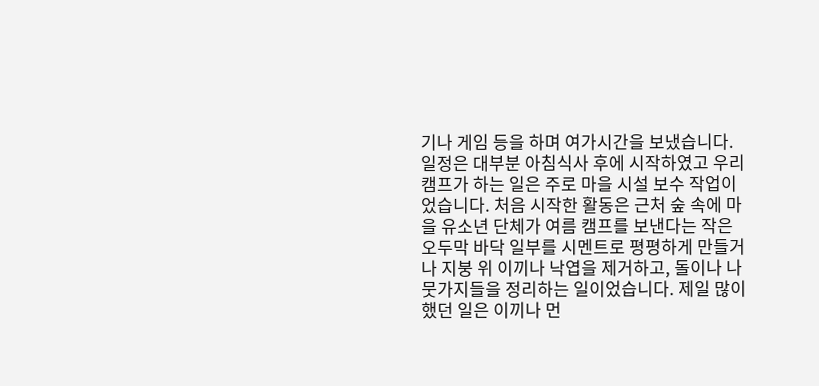기나 게임 등을 하며 여가시간을 보냈습니다.
일정은 대부분 아침식사 후에 시작하였고 우리 캠프가 하는 일은 주로 마을 시설 보수 작업이었습니다. 처음 시작한 활동은 근처 숲 속에 마을 유소년 단체가 여름 캠프를 보낸다는 작은 오두막 바닥 일부를 시멘트로 평평하게 만들거나 지붕 위 이끼나 낙엽을 제거하고, 돌이나 나뭇가지들을 정리하는 일이었습니다. 제일 많이 했던 일은 이끼나 먼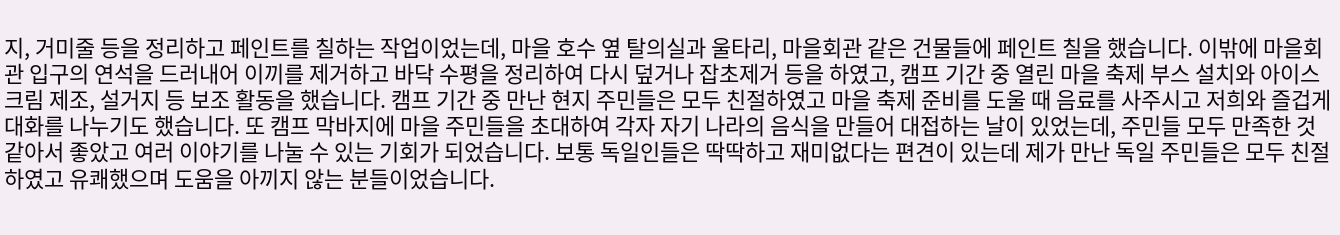지, 거미줄 등을 정리하고 페인트를 칠하는 작업이었는데, 마을 호수 옆 탈의실과 울타리, 마을회관 같은 건물들에 페인트 칠을 했습니다. 이밖에 마을회관 입구의 연석을 드러내어 이끼를 제거하고 바닥 수평을 정리하여 다시 덮거나 잡초제거 등을 하였고, 캠프 기간 중 열린 마을 축제 부스 설치와 아이스크림 제조, 설거지 등 보조 활동을 했습니다. 캠프 기간 중 만난 현지 주민들은 모두 친절하였고 마을 축제 준비를 도울 때 음료를 사주시고 저희와 즐겁게 대화를 나누기도 했습니다. 또 캠프 막바지에 마을 주민들을 초대하여 각자 자기 나라의 음식을 만들어 대접하는 날이 있었는데, 주민들 모두 만족한 것 같아서 좋았고 여러 이야기를 나눌 수 있는 기회가 되었습니다. 보통 독일인들은 딱딱하고 재미없다는 편견이 있는데 제가 만난 독일 주민들은 모두 친절하였고 유쾌했으며 도움을 아끼지 않는 분들이었습니다.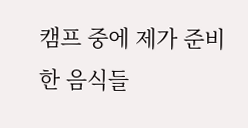캠프 중에 제가 준비한 음식들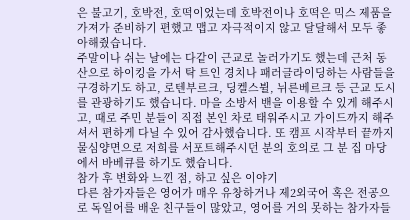은 불고기, 호박전, 호떡이었는데 호박전이나 호떡은 믹스 제품을 가져가 준비하기 편했고 맵고 자극적이지 않고 달달해서 모두 좋아해줬습니다.
주말이나 쉬는 날에는 다같이 근교로 놀러가기도 했는데 근처 동산으로 하이킹을 가서 탁 트인 경치나 패러글라이딩하는 사람들을 구경하기도 하고, 로텐부르크, 딩켈스뷜, 뉘른베르크 등 근교 도시를 관광하기도 했습니다. 마을 소방서 밴을 이용할 수 있게 해주시고, 때로 주민 분들이 직접 본인 차로 태워주시고 가이드까지 해주셔서 편하게 다닐 수 있어 감사했습니다. 또 캠프 시작부터 끝까지 물심양면으로 저희를 서포트해주시던 분의 호의로 그 분 집 마당에서 바베큐를 하기도 했습니다.
참가 후 변화와 느낀 점, 하고 싶은 이야기
다른 참가자들은 영어가 매우 유창하거나 제2외국어 혹은 전공으로 독일어를 배운 친구들이 많았고, 영어를 거의 못하는 참가자들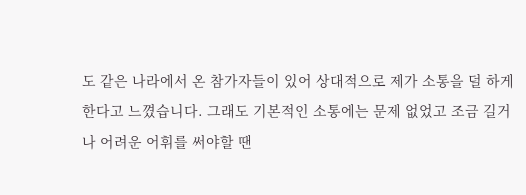도 같은 나라에서 온 참가자들이 있어 상대적으로 제가 소통을 덜 하게 한다고 느꼈습니다. 그래도 기본적인 소통에는 문제 없었고 조금 길거나 어려운 어휘를 써야할 땐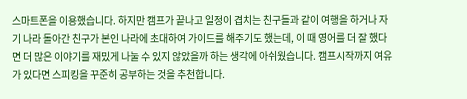스마트폰을 이용했습니다. 하지만 캠프가 끝나고 일정이 겹치는 친구들과 같이 여행을 하거나 자기 나라 돌아간 친구가 본인 나라에 초대하여 가이드를 해주기도 했는데, 이 때 영어를 더 잘 했다면 더 많은 이야기를 재밌게 나눌 수 있지 않았을까 하는 생각에 아쉬웠습니다. 캠프시작까지 여유가 있다면 스피킹을 꾸준히 공부하는 것을 추천합니다.